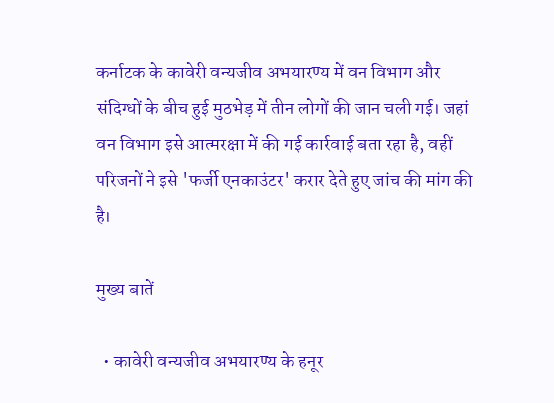कर्नाटक के कावेरी वन्यजीव अभयारण्य में वन विभाग और संदिग्धों के बीच हुई मुठभेड़ में तीन लोगों की जान चली गई। जहां वन विभाग इसे आत्मरक्षा में की गई कार्रवाई बता रहा है, वहीं परिजनों ने इसे 'फर्जी एनकाउंटर' करार देते हुए जांच की मांग की है।

मुख्य बातें

  • कावेरी वन्यजीव अभयारण्य के हनूर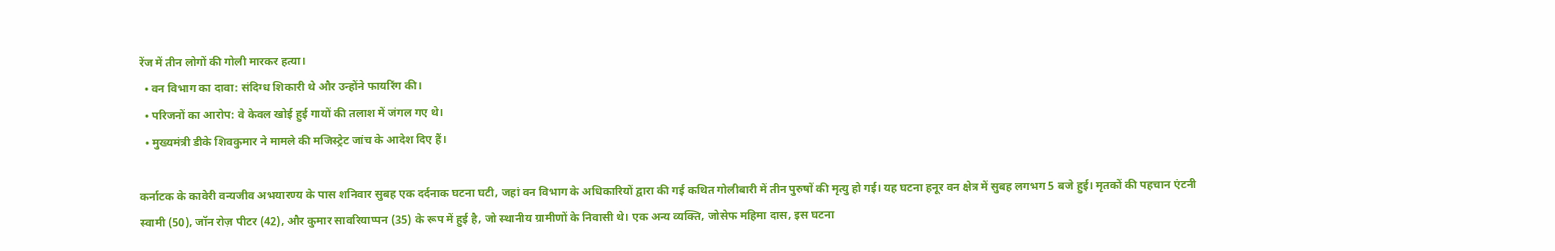रेंज में तीन लोगों की गोली मारकर हत्या।
  • वन विभाग का दावा: संदिग्ध शिकारी थे और उन्होंने फायरिंग की।
  • परिजनों का आरोप: वे केवल खोई हुई गायों की तलाश में जंगल गए थे।
  • मुख्यमंत्री डीके शिवकुमार ने मामले की मजिस्ट्रेट जांच के आदेश दिए हैं।

कर्नाटक के कावेरी वन्यजीव अभयारण्य के पास शनिवार सुबह एक दर्दनाक घटना घटी, जहां वन विभाग के अधिकारियों द्वारा की गई कथित गोलीबारी में तीन पुरुषों की मृत्यु हो गई। यह घटना हनूर वन क्षेत्र में सुबह लगभग 5 बजे हुई। मृतकों की पहचान एंटनी स्वामी (50), जॉन रोज़ पीटर (42), और कुमार सावरियाप्पन (35) के रूप में हुई है, जो स्थानीय ग्रामीणों के निवासी थे। एक अन्य व्यक्ति, जोसेफ महिमा दास, इस घटना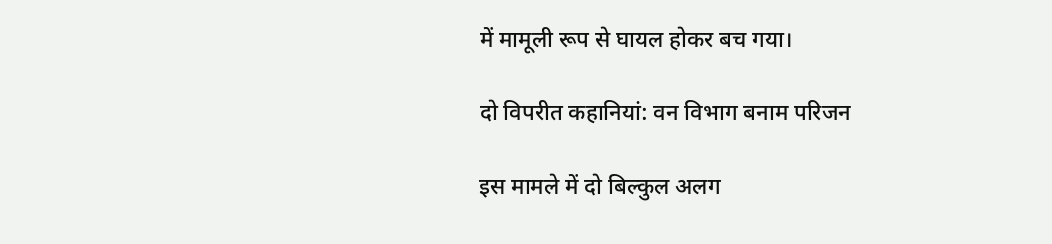में मामूली रूप से घायल होकर बच गया।

दो विपरीत कहानियां: वन विभाग बनाम परिजन

इस मामले में दो बिल्कुल अलग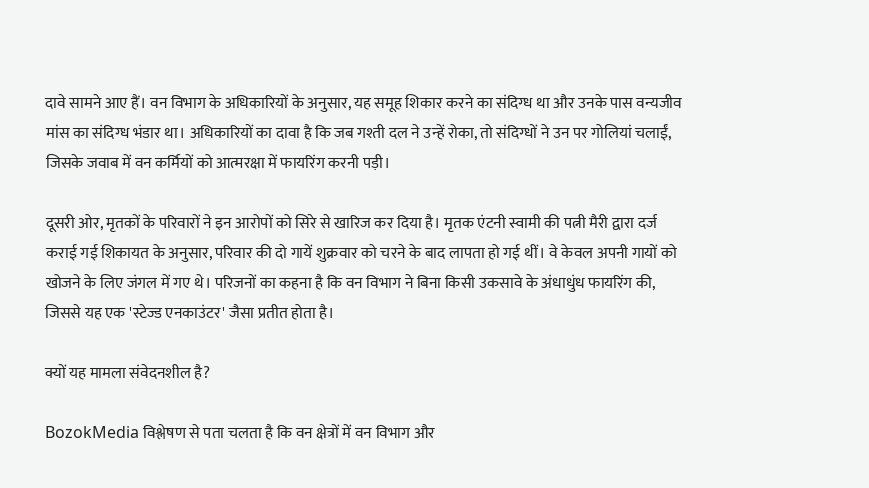दावे सामने आए हैं। वन विभाग के अधिकारियों के अनुसार, यह समूह शिकार करने का संदिग्ध था और उनके पास वन्यजीव मांस का संदिग्ध भंडार था। अधिकारियों का दावा है कि जब गश्ती दल ने उन्हें रोका, तो संदिग्धों ने उन पर गोलियां चलाईं, जिसके जवाब में वन कर्मियों को आत्मरक्षा में फायरिंग करनी पड़ी।

दूसरी ओर, मृतकों के परिवारों ने इन आरोपों को सिरे से खारिज कर दिया है। मृतक एंटनी स्वामी की पत्नी मैरी द्वारा दर्ज कराई गई शिकायत के अनुसार, परिवार की दो गायें शुक्रवार को चरने के बाद लापता हो गई थीं। वे केवल अपनी गायों को खोजने के लिए जंगल में गए थे। परिजनों का कहना है कि वन विभाग ने बिना किसी उकसावे के अंधाधुंध फायरिंग की, जिससे यह एक 'स्टेज्ड एनकाउंटर' जैसा प्रतीत होता है।

क्यों यह मामला संवेदनशील है?

BozokMedia विश्लेषण से पता चलता है कि वन क्षेत्रों में वन विभाग और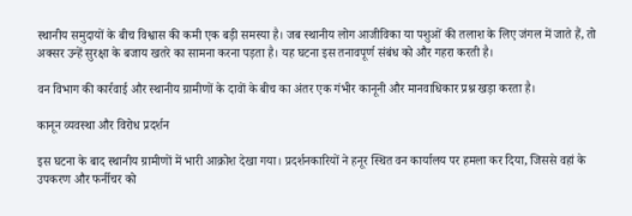स्थानीय समुदायों के बीच विश्वास की कमी एक बड़ी समस्या है। जब स्थानीय लोग आजीविका या पशुओं की तलाश के लिए जंगल में जाते हैं, तो अक्सर उन्हें सुरक्षा के बजाय खतरे का सामना करना पड़ता है। यह घटना इस तनावपूर्ण संबंध को और गहरा करती है।

वन विभाग की कार्रवाई और स्थानीय ग्रामीणों के दावों के बीच का अंतर एक गंभीर कानूनी और मानवाधिकार प्रश्न खड़ा करता है।

कानून व्यवस्था और विरोध प्रदर्शन

इस घटना के बाद स्थानीय ग्रामीणों में भारी आक्रोश देखा गया। प्रदर्शनकारियों ने हनूर स्थित वन कार्यालय पर हमला कर दिया, जिससे वहां के उपकरण और फर्नीचर को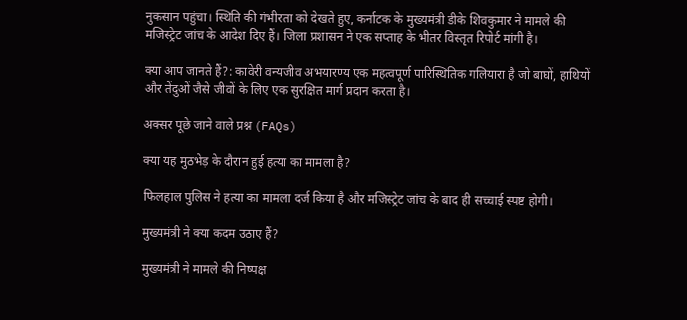नुकसान पहुंचा। स्थिति की गंभीरता को देखते हुए, कर्नाटक के मुख्यमंत्री डीके शिवकुमार ने मामले की मजिस्ट्रेट जांच के आदेश दिए हैं। जिला प्रशासन ने एक सप्ताह के भीतर विस्तृत रिपोर्ट मांगी है।

क्या आप जानते हैं?: कावेरी वन्यजीव अभयारण्य एक महत्वपूर्ण पारिस्थितिक गलियारा है जो बाघों, हाथियों और तेंदुओं जैसे जीवों के लिए एक सुरक्षित मार्ग प्रदान करता है।

अक्सर पूछे जाने वाले प्रश्न (FAQs)

क्या यह मुठभेड़ के दौरान हुई हत्या का मामला है?

फिलहाल पुलिस ने हत्या का मामला दर्ज किया है और मजिस्ट्रेट जांच के बाद ही सच्चाई स्पष्ट होगी।

मुख्यमंत्री ने क्या कदम उठाए हैं?

मुख्यमंत्री ने मामले की निष्पक्ष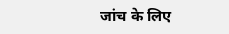जांच के लिए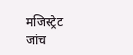मजिस्ट्रेट जांच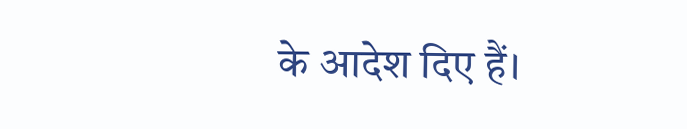के आदेश दिए हैं।